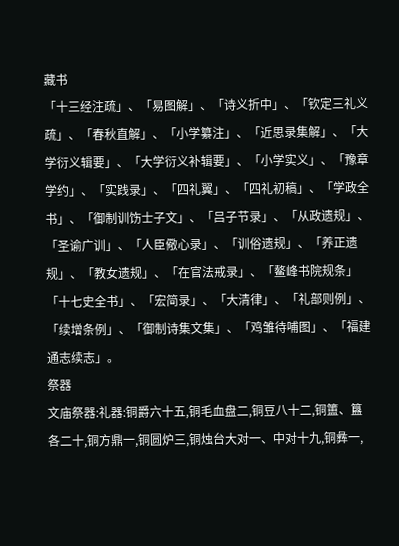藏书
「十三经注疏」、「易图解」、「诗义折中」、「钦定三礼义疏」、「春秋直解」、「小学纂注」、「近思录集解」、「大学衍义辑要」、「大学衍义补辑要」、「小学实义」、「豫章学约」、「实践录」、「四礼翼」、「四礼初稿」、「学政全书」、「御制训饬士子文」、「吕子节录」、「从政遗规」、「圣谕广训」、「人臣儆心录」、「训俗遗规」、「养正遗规」、「教女遗规」、「在官法戒录」、「鳌峰书院规条」「十七史全书」、「宏简录」、「大清律」、「礼部则例」、「续增条例」、「御制诗集文集」、「鸡雏待哺图」、「福建通志续志」。
祭器
文庙祭器:礼器:铜爵六十五,铜毛血盘二,铜豆八十二,铜簠、簋各二十,铜方鼎一,铜圆炉三,铜烛台大对一、中对十九,铜彝一,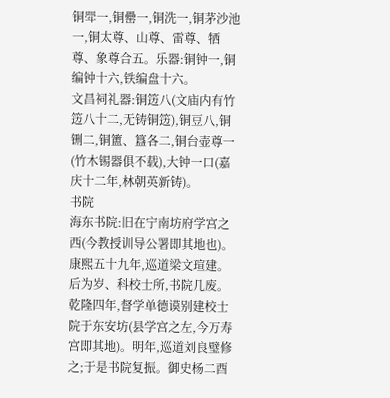铜斝一,铜罍一,铜洗一,铜茅沙池一,铜太尊、山尊、雷尊、牺尊、象尊合五。乐器:铜钟一,铜编钟十六,铁编盘十六。
文昌祠礼器:铜笾八(文庙内有竹笾八十二,无铸铜笾),铜豆八,铜铏二,铜簠、簋各二,铜台壶尊一(竹木锡器俱不载),大钟一口(嘉庆十二年,林朝英新铸)。
书院
海东书院:旧在宁南坊府学宫之西(今教授训导公署即其地也)。康熙五十九年,巡道梁文瑄建。后为岁、科校士所,书院几废。乾隆四年,督学单德谟别建校士院于东安坊(县学宫之左,今万寿宫即其地)。明年,巡道刘良璧修之;于是书院复振。御史杨二酉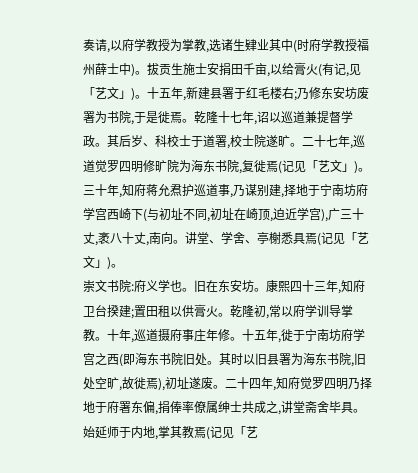奏请,以府学教授为掌教,选诸生肄业其中(时府学教授福州薛士中)。拔贡生施士安捐田千亩,以给膏火(有记,见「艺文」)。十五年,新建县署于红毛楼右;乃修东安坊废署为书院,于是徙焉。乾隆十七年,诏以巡道兼提督学政。其后岁、科校士于道署,校士院遂旷。二十七年,巡道觉罗四明修旷院为海东书院,复徙焉(记见「艺文」)。三十年,知府蒋允焄护巡道事,乃谋别建,择地于宁南坊府学宫西崎下(与初址不同,初址在崎顶,迫近学宫),广三十丈,袤八十丈,南向。讲堂、学舍、亭榭悉具焉(记见「艺文」)。
崇文书院:府义学也。旧在东安坊。康熙四十三年,知府卫台揆建;置田租以供膏火。乾隆初,常以府学训导掌教。十年,巡道摄府事庄年修。十五年,徙于宁南坊府学宫之西(即海东书院旧处。其时以旧县署为海东书院,旧处空旷,故徙焉),初址遂废。二十四年,知府觉罗四明乃择地于府署东偏,捐俸率僚属绅士共成之,讲堂斋舍毕具。始延师于内地,掌其教焉(记见「艺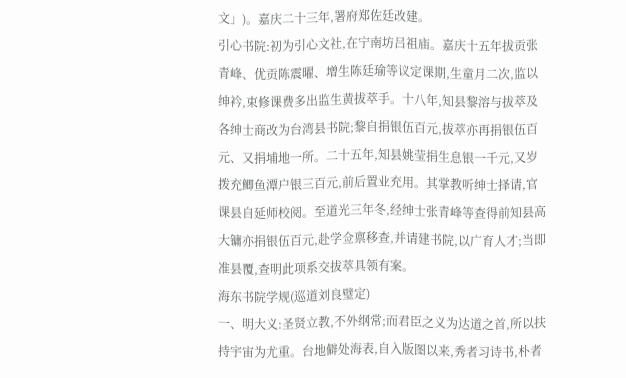文」)。嘉庆二十三年,署府郑佐廷改建。
引心书院:初为引心文社,在宁南坊吕祖庙。嘉庆十五年拔贡张青峰、优贡陈震曜、增生陈廷瑜等议定课期,生童月二次,监以绅衿,束修课费多出监生黄拔萃手。十八年,知县黎溶与拔萃及各绅士商改为台湾县书院;黎自捐银伍百元,拔萃亦再捐银伍百元、又捐埔地一所。二十五年,知县姚莹捐生息银一千元,又岁拨充鲫鱼潭户银三百元,前后置业充用。其掌教听绅士择请,官课县自延师校阅。至道光三年冬,经绅士张青峰等查得前知县高大镛亦捐银伍百元,赴学佥禀移查,并请建书院,以广育人才;当即准县覆,查明此项系交拔萃具领有案。
海东书院学规(巡道刘良璧定)
一、明大义:圣贤立教,不外纲常;而君臣之义为达道之首,所以扶持宇宙为尤重。台地僻处海表,自入版图以来,秀者习诗书,朴者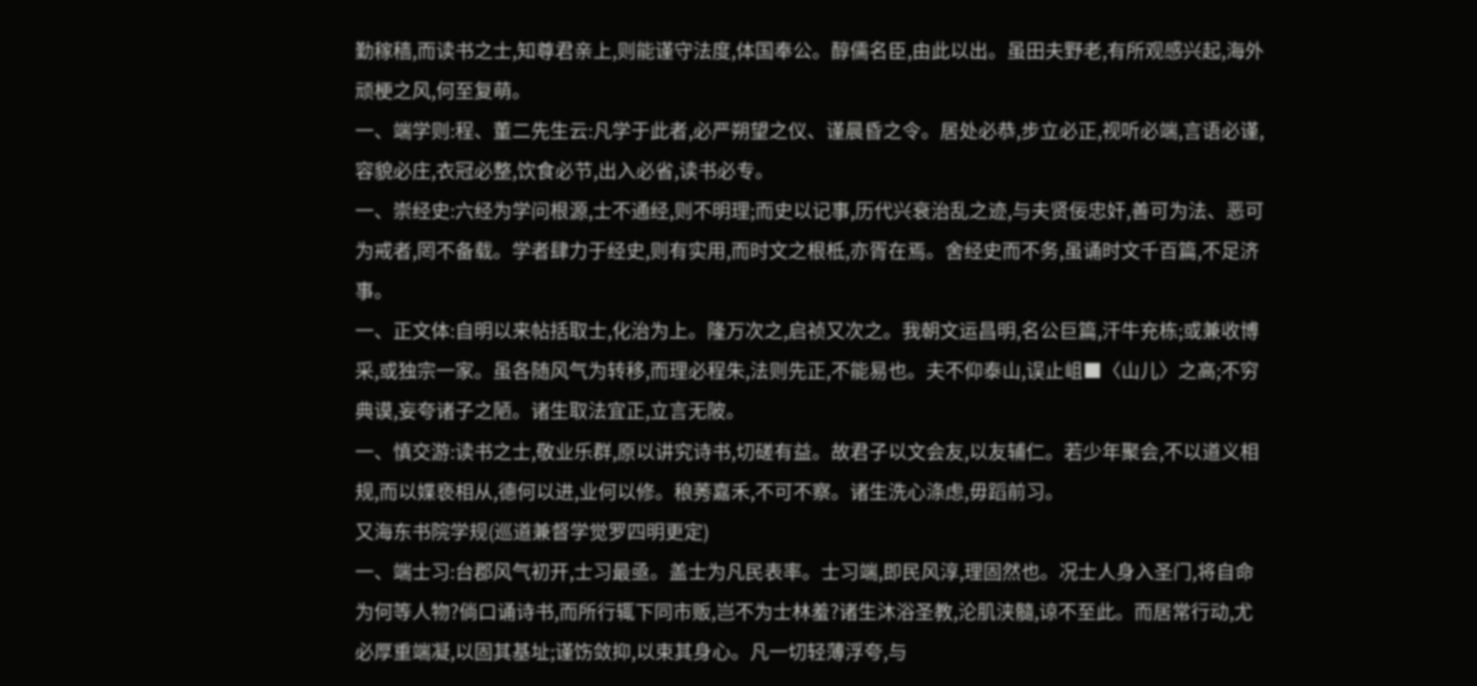勤稼穑,而读书之士,知尊君亲上,则能谨守法度,体国奉公。醇儒名臣,由此以出。虽田夫野老,有所观感兴起,海外顽梗之风,何至复萌。
一、端学则:程、董二先生云:凡学于此者,必严朔望之仪、谨晨昏之令。居处必恭,步立必正,视听必端,言语必谨,容貌必庄,衣冠必整,饮食必节,出入必省,读书必专。
一、崇经史:六经为学问根源,士不通经,则不明理;而史以记事,历代兴衰治乱之迹,与夫贤佞忠奸,善可为法、恶可为戒者,罔不备载。学者肆力于经史,则有实用,而时文之根柢,亦胥在焉。舍经史而不务,虽诵时文千百篇,不足济事。
一、正文体:自明以来帖括取士,化治为上。隆万次之,启祯又次之。我朝文运昌明,名公巨篇,汗牛充栋;或兼收博采,或独宗一家。虽各随风气为转移,而理必程朱,法则先正,不能易也。夫不仰泰山,误止岨■〈山儿〉之高;不穷典谟,妄夸诸子之陋。诸生取法宜正,立言无陂。
一、慎交游:读书之士,敬业乐群,原以讲究诗书,切磋有益。故君子以文会友,以友辅仁。若少年聚会,不以道义相规,而以媟亵相从,德何以进,业何以修。稂莠嘉禾,不可不察。诸生洗心涤虑,毋蹈前习。
又海东书院学规(巡道兼督学觉罗四明更定)
一、端士习:台郡风气初开,士习最亟。盖士为凡民表率。士习端,即民风淳,理固然也。况士人身入圣门,将自命为何等人物?倘口诵诗书,而所行辄下同市贩,岂不为士林羞?诸生沐浴圣教,沦肌浃髓,谅不至此。而居常行动,尤必厚重端凝,以固其基址;谨饬敛抑,以束其身心。凡一切轻薄浮夸,与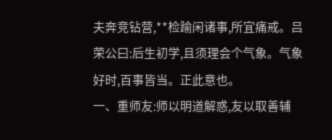夫奔竞钻营,**检踰闲诸事,所宜痛戒。吕荣公曰:后生初学,且须理会个气象。气象好时,百事皆当。正此意也。
一、重师友:师以明道解惑,友以取善辅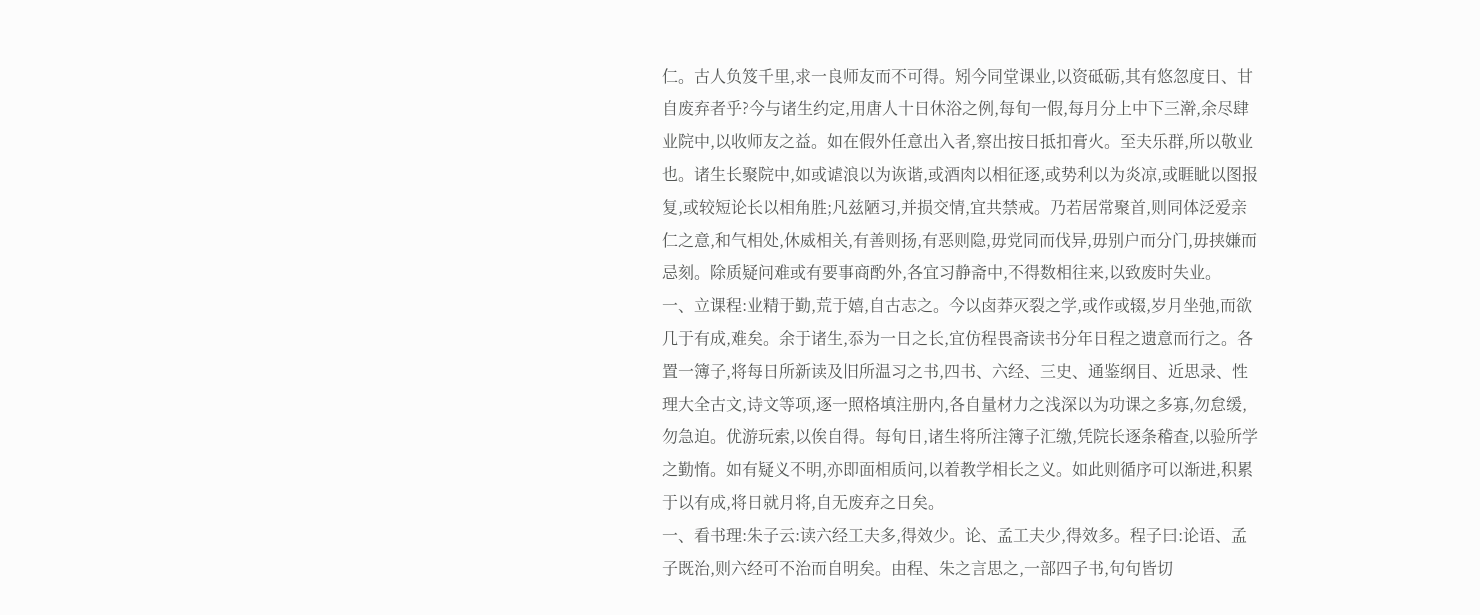仁。古人负笈千里,求一良师友而不可得。矧今同堂课业,以资砥砺,其有悠忽度日、甘自废弃者乎?今与诸生约定,用唐人十日休浴之例,每旬一假,每月分上中下三澣,余尽肆业院中,以收师友之益。如在假外任意出入者,察出按日抵扣膏火。至夫乐群,所以敬业也。诸生长聚院中,如或谑浪以为诙谐,或酒肉以相征逐,或势利以为炎凉,或睚眦以图报复,或较短论长以相角胜;凡兹陋习,并损交情,宜共禁戒。乃若居常聚首,则同体泛爱亲仁之意,和气相处,休威相关,有善则扬,有恶则隐,毋党同而伐异,毋别户而分门,毋挟嫌而忌刻。除质疑问难或有要事商酌外,各宜习静斋中,不得数相往来,以致废时失业。
一、立课程:业精于勤,荒于嬉,自古志之。今以卤莽灭裂之学,或作或辍,岁月坐弛,而欲几于有成,难矣。余于诸生,忝为一日之长,宜仿程畏斋读书分年日程之遗意而行之。各置一簿子,将每日所新读及旧所温习之书,四书、六经、三史、通鉴纲目、近思录、性理大全古文,诗文等项,逐一照格填注册内,各自量材力之浅深以为功课之多寡,勿怠缓,勿急迫。优游玩索,以俟自得。每旬日,诸生将所注簿子汇缴,凭院长逐条稽查,以验所学之勤惰。如有疑义不明,亦即面相质问,以着教学相长之义。如此则循序可以渐进,积累于以有成,将日就月将,自无废弃之日矣。
一、看书理:朱子云:读六经工夫多,得效少。论、孟工夫少,得效多。程子曰:论语、孟子既治,则六经可不治而自明矣。由程、朱之言思之,一部四子书,句句皆切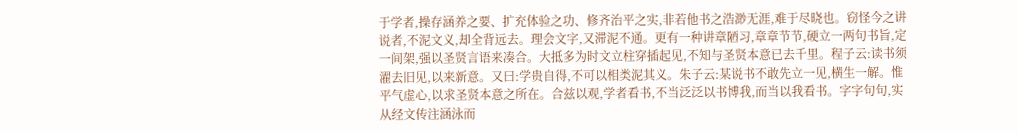于学者,操存涵养之要、扩充体验之功、修齐治平之实,非若他书之浩渺无涯,难于尽晓也。窃怪今之讲说者,不泥文义,却全背远去。理会文字,又滞泥不通。更有一种讲章陋习,章章节节,硬立一两句书旨,定一间架,强以圣贤言语来凑合。大抵多为时文立柱穿插起见,不知与圣贤本意已去千里。程子云:读书须濯去旧见,以来新意。又曰:学贵自得,不可以相类泥其义。朱子云:某说书不敢先立一见,横生一解。惟平气虚心,以求圣贤本意之所在。合兹以观,学者看书,不当泛泛以书博我,而当以我看书。字字句句,实从经文传注涵泳而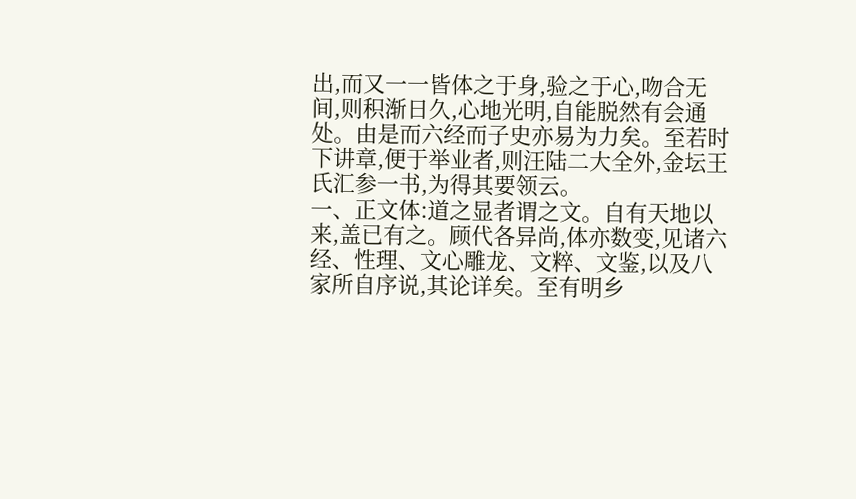出,而又一一皆体之于身,验之于心,吻合无间,则积渐日久,心地光明,自能脱然有会通处。由是而六经而子史亦易为力矣。至若时下讲章,便于举业者,则汪陆二大全外,金坛王氏汇参一书,为得其要领云。
一、正文体:道之显者谓之文。自有天地以来,盖已有之。顾代各异尚,体亦数变,见诸六经、性理、文心雕龙、文粹、文鉴,以及八家所自序说,其论详矣。至有明乡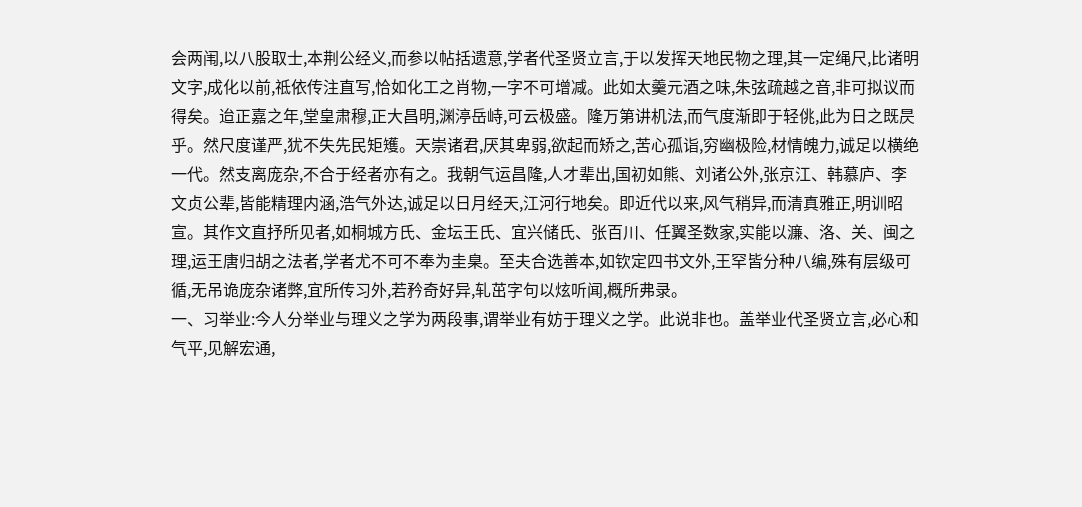会两闱,以八股取士,本荆公经义,而参以帖括遗意,学者代圣贤立言,于以发挥天地民物之理,其一定绳尺,比诸明文字,成化以前,祗依传注直写,恰如化工之肖物,一字不可增减。此如太羹元酒之味,朱弦疏越之音,非可拟议而得矣。迨正嘉之年,堂皇肃穆,正大昌明,渊渟岳峙,可云极盛。隆万第讲机法,而气度渐即于轻佻,此为日之既昃乎。然尺度谨严,犹不失先民矩矱。天崇诸君,厌其卑弱,欲起而矫之,苦心孤诣,穷幽极险,材情魄力,诚足以横绝一代。然支离庞杂,不合于经者亦有之。我朝气运昌隆,人才辈出,国初如熊、刘诸公外,张京江、韩慕庐、李文贞公辈,皆能精理内涵,浩气外达,诚足以日月经天,江河行地矣。即近代以来,风气稍异,而清真雅正,明训昭宣。其作文直抒所见者,如桐城方氏、金坛王氏、宜兴储氏、张百川、任翼圣数家,实能以濂、洛、关、闽之理,运王唐归胡之法者,学者尤不可不奉为圭臬。至夫合选善本,如钦定四书文外,王罕皆分种八编,殊有层级可循,无吊诡庞杂诸弊,宜所传习外,若矜奇好异,轧茁字句以炫听闻,概所弗录。
一、习举业:今人分举业与理义之学为两段事,谓举业有妨于理义之学。此说非也。盖举业代圣贤立言,必心和气平,见解宏通,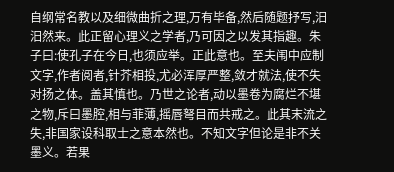自纲常名教以及细微曲折之理,万有毕备,然后随题抒写,汨汨然来。此正留心理义之学者,乃可因之以发其指趣。朱子曰:使孔子在今日,也须应举。正此意也。至夫闱中应制文字,作者阅者,针芥相投,尤必浑厚严整,敛才就法,使不失对扬之体。盖其慎也。乃世之论者,动以墨卷为腐烂不堪之物,斥曰墨腔,相与菲薄,摇唇弩目而共戒之。此其末流之失,非国家设科取士之意本然也。不知文字但论是非不关墨义。若果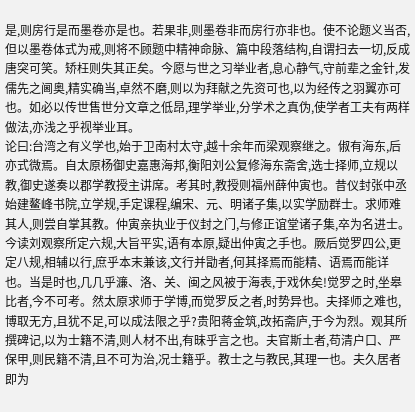是,则房行是而墨卷亦是也。若果非,则墨卷非而房行亦非也。使不论题义当否,但以墨卷体式为戒,则将不顾题中精神命脉、篇中段落结构,自谓扫去一切,反成唐突可笑。矫枉则失其正矣。今愿与世之习举业者,息心静气,守前辈之金针,发儒先之阃奥,精实确当,卓然不磨,则以为拜献之先资可也,以为经传之羽翼亦可也。如必以传世售世分文章之低昂,理学举业,分学术之真伪,使学者工夫有两样做法,亦浅之乎视举业耳。
论曰:台湾之有义学也,始于卫南村太守,越十余年而梁观察继之。俶有海东,后亦式微焉。自太原杨御史嘉惠海邦,衡阳刘公复修海东斋舍,选士择师,立规以教,御史遂奏以郡学教授主讲席。考其时,教授则福州薛仲寅也。昔仪封张中丞始建鳌峰书院,立学规,手定课程,编宋、元、明诸子集,以实学励群士。求师难其人,则尝自掌其教。仲寅亲执业于仪封之门,与修正谊堂诸子集,卒为名进士。今读刘观察所定六规,大旨平实,语有本原,疑出仲寅之手也。厥后觉罗四公,更定八规,相辅以行,庶乎本末兼该,文行并勖者,何其择焉而能精、语焉而能详也。当是时也,几几乎濂、洛、关、闽之风被于海表,于戏休矣!觉罗之时,坐皋比者,今不可考。然太原求师于学博,而觉罗反之者,时势异也。夫择师之难也,博取无方,且犹不足,可以成法限之乎?贵阳蒋金筑,改拓斋庐,于今为烈。观其所撰碑记,以为士籍不清,则人材不出,有昧乎言之也。夫官斯土者,苟清户口、严保甲,则民籍不清,且不可为治,况士籍乎。教士之与教民,其理一也。夫久居者即为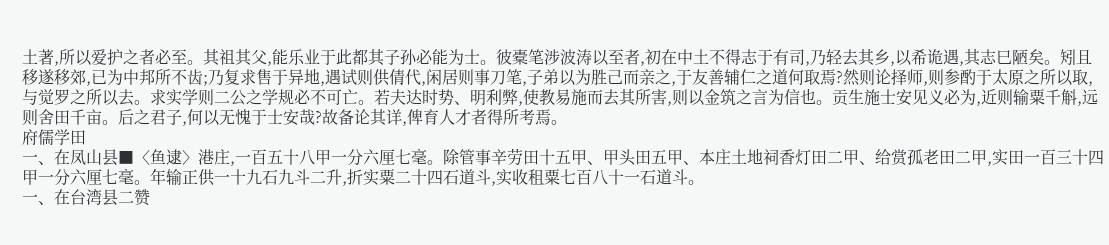土著,所以爱护之者必至。其祖其父,能乐业于此都其子孙必能为士。彼橐笔涉波涛以至者,初在中土不得志于有司,乃轻去其乡,以希诡遇,其志巳陋矣。矧且移遂移郊,已为中邦所不齿;乃复求售于异地,遇试则供倩代,闲居则事刀笔,子弟以为胜己而亲之,于友善辅仁之道何取焉?然则论择师,则参酌于太原之所以取,与觉罗之所以去。求实学则二公之学规必不可亡。若夫达时势、明利弊,使教易施而去其所害,则以金筑之言为信也。贡生施士安见义必为,近则输粟千斛,远则舍田千亩。后之君子,何以无愧于士安哉?故备论其详,俾育人才者得所考焉。
府儒学田
一、在凤山县■〈鱼逮〉港庄,一百五十八甲一分六厘七毫。除管事辛劳田十五甲、甲头田五甲、本庄土地祠香灯田二甲、给赏孤老田二甲,实田一百三十四甲一分六厘七毫。年输正供一十九石九斗二升,折实粟二十四石道斗,实收租粟七百八十一石道斗。
一、在台湾县二赞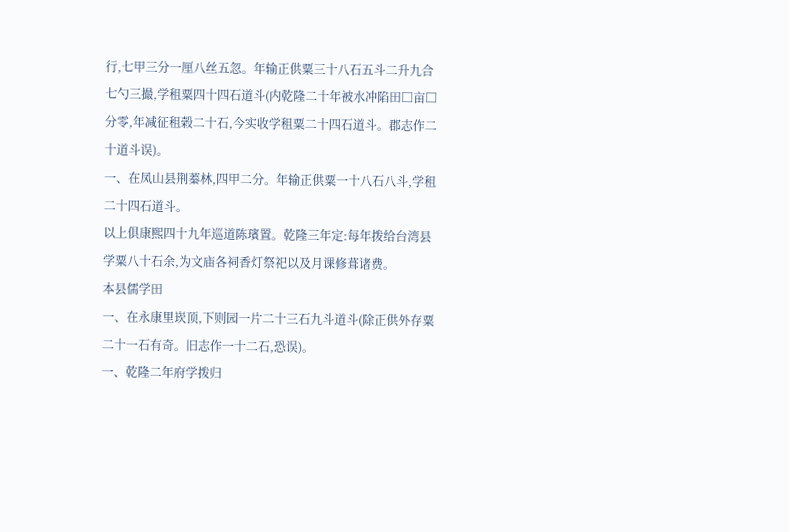行,七甲三分一厘八丝五忽。年输正供粟三十八石五斗二升九合七勺三撮,学租粟四十四石道斗(内乾隆二十年被水冲陷田□亩□分零,年减征租榖二十石,今实收学租粟二十四石道斗。郡志作二十道斗误)。
一、在凤山县荆蓁林,四甲二分。年输正供粟一十八石八斗,学租二十四石道斗。
以上俱康熙四十九年巡道陈璸置。乾隆三年定:每年拨给台湾县学粟八十石余,为文庙各祠香灯祭祀以及月课修葺诸费。
本县儒学田
一、在永康里崁顶,下则园一片二十三石九斗道斗(除正供外存粟二十一石有奇。旧志作一十二石,恐误)。
一、乾隆二年府学拨归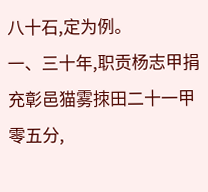八十石,定为例。
一、三十年,职贡杨志甲捐充彰邑猫雾拺田二十一甲零五分,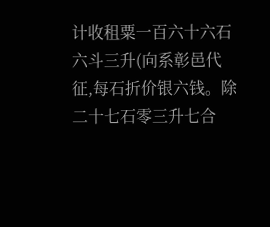计收租粟一百六十六石六斗三升(向系彰邑代征,每石折价银六钱。除二十七石零三升七合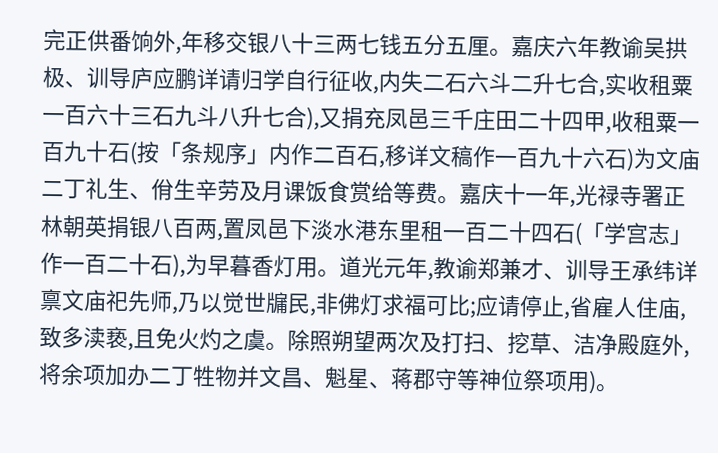完正供番饷外,年移交银八十三两七钱五分五厘。嘉庆六年教谕吴拱极、训导庐应鹏详请归学自行征收,内失二石六斗二升七合,实收租粟一百六十三石九斗八升七合),又捐充凤邑三千庄田二十四甲,收租粟一百九十石(按「条规序」内作二百石,移详文稿作一百九十六石)为文庙二丁礼生、佾生辛劳及月课饭食赏给等费。嘉庆十一年,光禄寺署正林朝英捐银八百两,置凤邑下淡水港东里租一百二十四石(「学宫志」作一百二十石),为早暮香灯用。道光元年,教谕郑兼才、训导王承纬详禀文庙祀先师,乃以觉世牖民,非佛灯求福可比;应请停止,省雇人住庙,致多渎亵,且免火灼之虞。除照朔望两次及打扫、挖草、洁净殿庭外,将余项加办二丁牲物并文昌、魁星、蒋郡守等神位祭项用)。